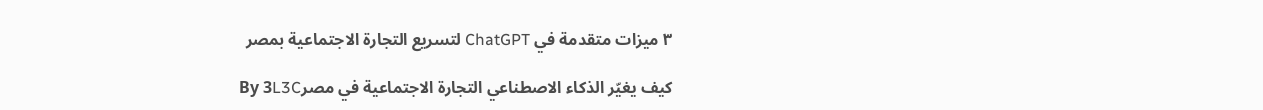٣ ميزات متقدمة في ChatGPT لتسريع التجارة الاجتماعية بمصر

كيف يغيّر الذكاء الاصطناعي التجارة الاجتماعية في مصرBy 3L3C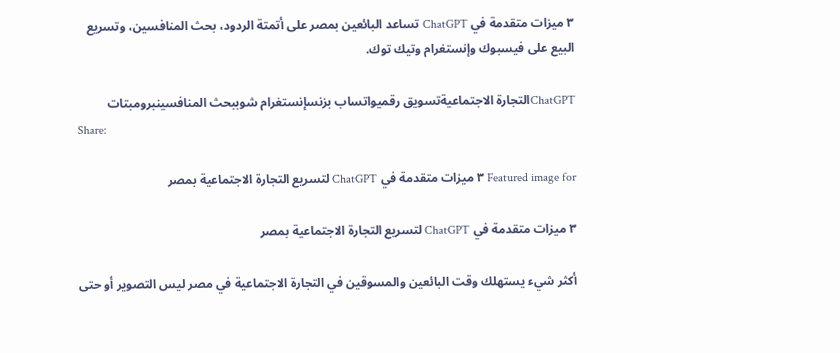٣ ميزات متقدمة في ChatGPT تساعد البائعين بمصر على أتمتة الردود، بحث المنافسين، وتسريع البيع على فيسبوك وإنستغرام وتيك توك.

ChatGPTالتجارة الاجتماعيةتسويق رقميواتساب بزنسإنستغرام شوببحث المنافسينبرومبتات
Share:

Featured image for ٣ ميزات متقدمة في ChatGPT لتسريع التجارة الاجتماعية بمصر

٣ ميزات متقدمة في ChatGPT لتسريع التجارة الاجتماعية بمصر

أكثر شيء يستهلك وقت البائعين والمسوقين في التجارة الاجتماعية في مصر ليس التصوير أو حتى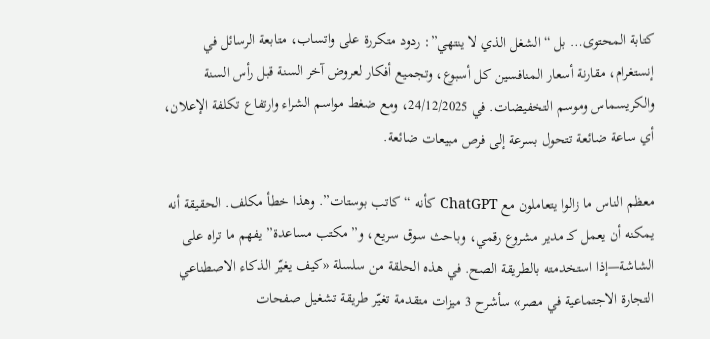كتابة المحتوى… بل “الشغل الذي لا ينتهي”: ردود متكررة على واتساب، متابعة الرسائل في إنستغرام، مقارنة أسعار المنافسين كل أسبوع، وتجميع أفكار لعروض آخر السنة قبل رأس السنة والكريسماس وموسم التخفيضات. في 24/12/2025، ومع ضغط مواسم الشراء وارتفاع تكلفة الإعلان، أي ساعة ضائعة تتحول بسرعة إلى فرص مبيعات ضائعة.

معظم الناس ما زالوا يتعاملون مع ChatGPT كأنه “كاتب بوستات”. وهذا خطأ مكلف. الحقيقة أنه يمكنه أن يعمل كـ مدير مشروع رقمي، وباحث سوق سريع، و”مكتب مساعدة” يفهم ما تراه على الشاشة—إذا استخدمته بالطريقة الصح. في هذه الحلقة من سلسلة «كيف يغيّر الذكاء الاصطناعي التجارة الاجتماعية في مصر» سأشرح 3 ميزات متقدمة تغيّر طريقة تشغيل صفحات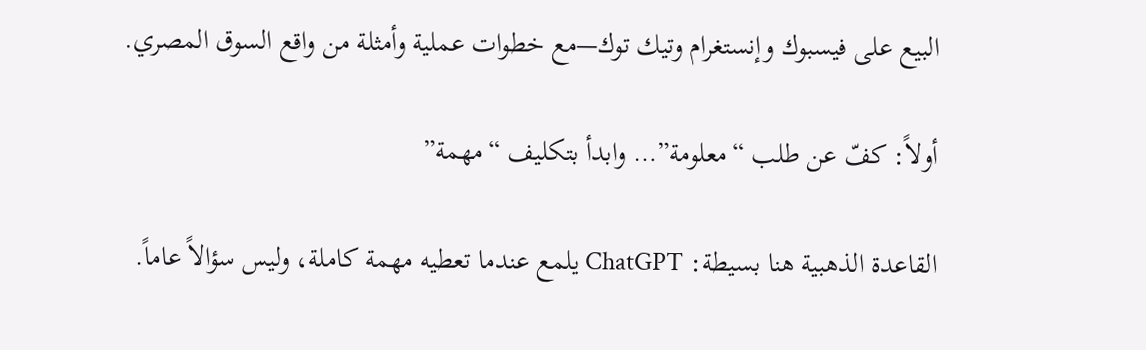البيع على فيسبوك وإنستغرام وتيك توك—مع خطوات عملية وأمثلة من واقع السوق المصري.

أولاً: كفّ عن طلب “معلومة”… وابدأ بتكليف “مهمة”

القاعدة الذهبية هنا بسيطة: ChatGPT يلمع عندما تعطيه مهمة كاملة، وليس سؤالاً عاماً.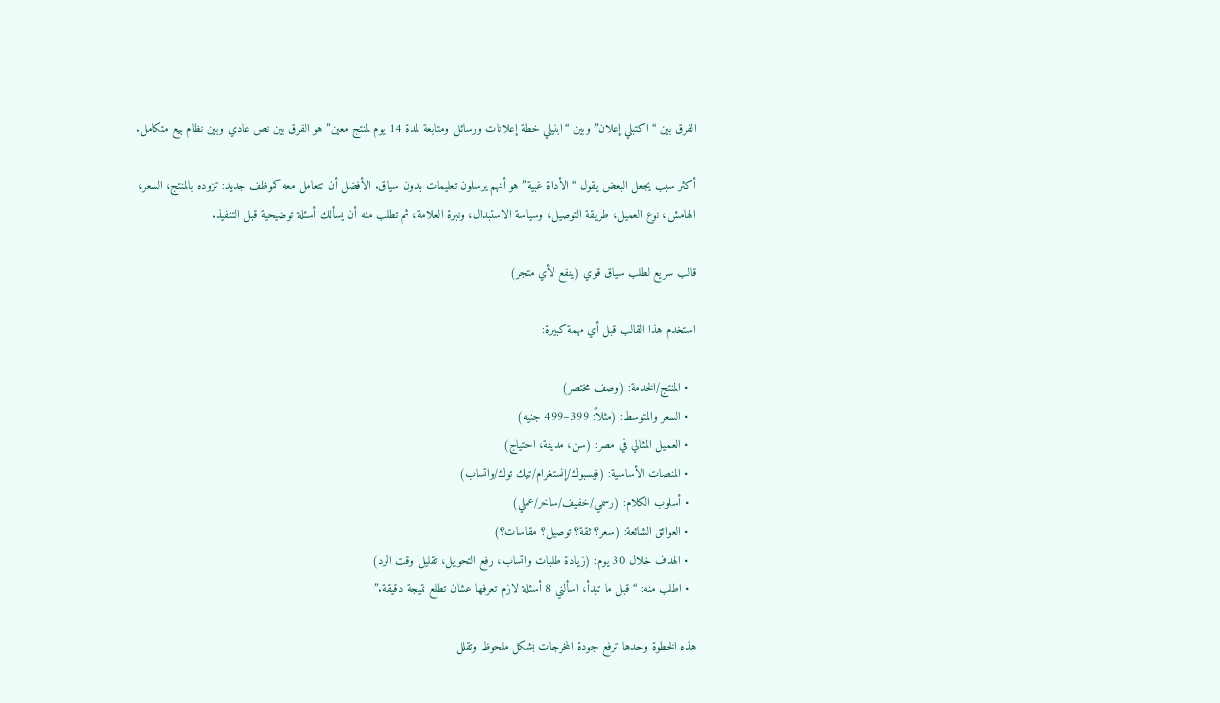الفرق بين “اكتبلي إعلان” وبين “ابنيلي خطة إعلانات ورسائل ومتابعة لمدة 14 يوم لمنتج معين” هو الفرق بين نص عادي وبين نظام بيع متكامل.

أكثر سبب يجعل البعض يقول “الأداة غبية” هو أنهم يرسلون تعليمات بدون سياق. الأفضل أن تتعامل معه كموظف جديد: تزوده بالمنتج، السعر، الهامش، نوع العميل، طريقة التوصيل، وسياسة الاستبدال، ونبرة العلامة، ثم تطلب منه أن يسألك أسئلة توضيحية قبل التنفيذ.

قالب سريع لطلب سياق قوي (ينفع لأي متجر)

استخدم هذا القالب قبل أي مهمة كبيرة:

  • المنتج/الخدمة: (وصف مختصر)
  • السعر والمتوسط: (مثلاً: 399–499 جنيه)
  • العميل المثالي في مصر: (سن، مدينة، احتياج)
  • المنصات الأساسية: (فيسبوك/إنستغرام/تيك توك/واتساب)
  • أسلوب الكلام: (رسمي/خفيف/ساخر/عملي)
  • العوائق الشائعة: (سعر؟ ثقة؟ توصيل؟ مقاسات؟)
  • الهدف خلال 30 يوم: (زيادة طلبات واتساب، رفع التحويل، تقليل وقت الرد)
  • اطلب منه: “قبل ما تبدأ، اسألني 8 أسئلة لازم تعرفها عشان تطلع نتيجة دقيقة.”

هذه الخطوة وحدها ترفع جودة المخرجات بشكل ملحوظ وتقلل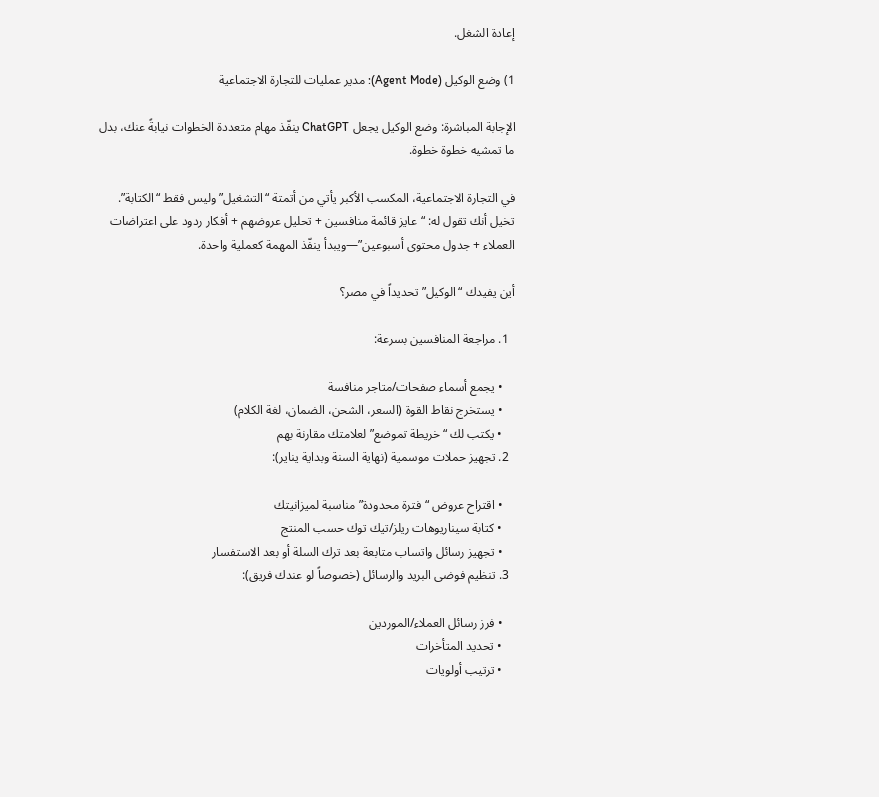إعادة الشغل.

1) وضع الوكيل (Agent Mode): مدير عمليات للتجارة الاجتماعية

الإجابة المباشرة: وضع الوكيل يجعل ChatGPT ينفّذ مهام متعددة الخطوات نيابةً عنك، بدل ما تمشيه خطوة خطوة.

في التجارة الاجتماعية، المكسب الأكبر يأتي من أتمتة “التشغيل” وليس فقط “الكتابة”. تخيل أنك تقول له: “عايز قائمة منافسين + تحليل عروضهم + أفكار ردود على اعتراضات العملاء + جدول محتوى أسبوعين”—ويبدأ ينفّذ المهمة كعملية واحدة.

أين يفيدك “الوكيل” تحديداً في مصر؟

  1. مراجعة المنافسين بسرعة:

    • يجمع أسماء صفحات/متاجر منافسة
    • يستخرج نقاط القوة (السعر، الشحن، الضمان، لغة الكلام)
    • يكتب لك “خريطة تموضع” لعلامتك مقارنة بهم
  2. تجهيز حملات موسمية (نهاية السنة وبداية يناير):

    • اقتراح عروض “فترة محدودة” مناسبة لميزانيتك
    • كتابة سيناريوهات ريلز/تيك توك حسب المنتج
    • تجهيز رسائل واتساب متابعة بعد ترك السلة أو بعد الاستفسار
  3. تنظيم فوضى البريد والرسائل (خصوصاً لو عندك فريق):

    • فرز رسائل العملاء/الموردين
    • تحديد المتأخرات
    • ترتيب أولويات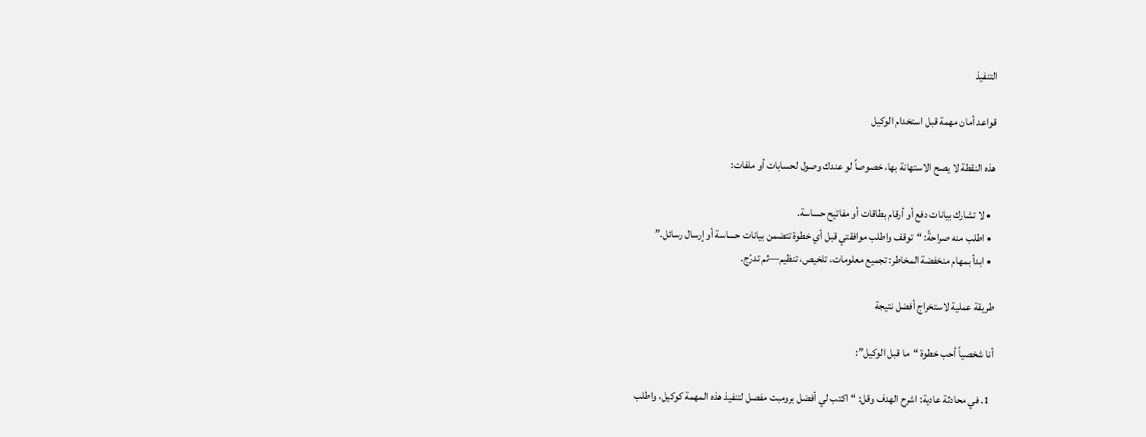التنفيذ

قواعد أمان مهمة قبل استخدام الوكيل

هذه النقطة لا يصح الاستهانة بها، خصوصاً لو عندك وصول لحسابات أو ملفات:

  • لا تشارك بيانات دفع أو أرقام بطاقات أو مفاتيح حساسة.
  • اطلب منه صراحةً: “توقف واطلب موافقتي قبل أي خطوة تتضمن بيانات حساسة أو إرسال رسائل.”
  • ابدأ بمهام منخفضة المخاطر: تجميع معلومات، تلخيص، تنظيم—ثم تدرّج.

طريقة عملية لاستخراج أفضل نتيجة

أنا شخصياً أحب خطوة “ما قبل الوكيل”:

  1. في محادثة عادية: اشرح الهدف وقل: “اكتب لي أفضل برومبت مفصل لتنفيذ هذه المهمة كوكيل، واطلب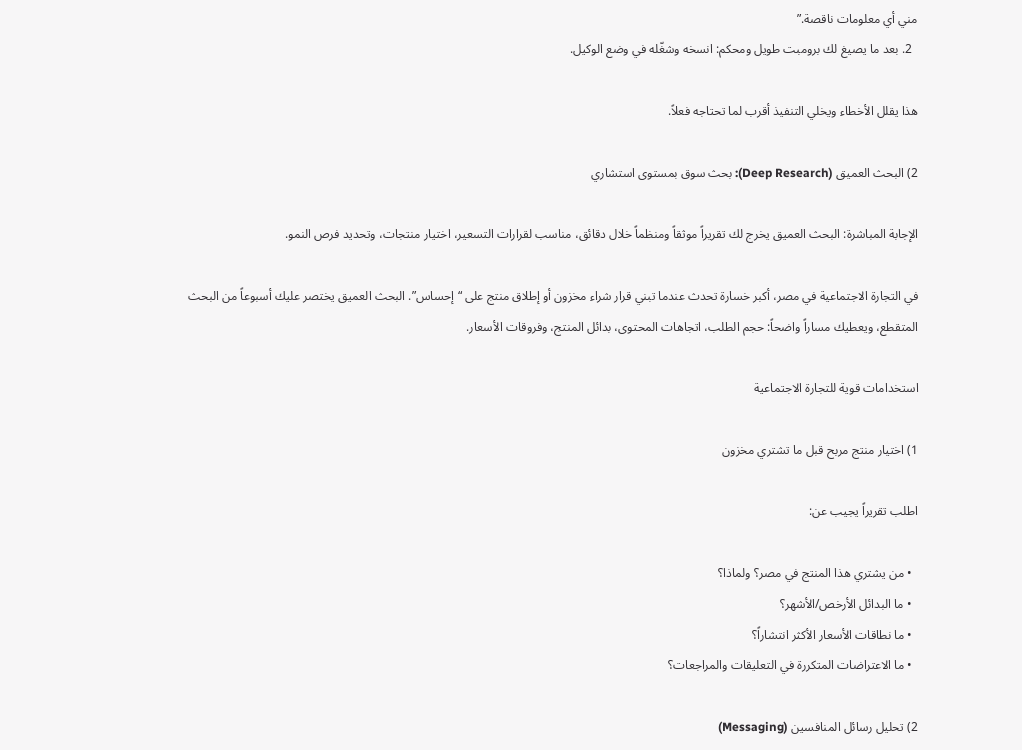مني أي معلومات ناقصة.”
  2. بعد ما يصيغ لك برومبت طويل ومحكم: انسخه وشغّله في وضع الوكيل.

هذا يقلل الأخطاء ويخلي التنفيذ أقرب لما تحتاجه فعلاً.

2) البحث العميق (Deep Research): بحث سوق بمستوى استشاري

الإجابة المباشرة: البحث العميق يخرج لك تقريراً موثقاً ومنظماً خلال دقائق، مناسب لقرارات التسعير، اختيار منتجات، وتحديد فرص النمو.

في التجارة الاجتماعية في مصر، أكبر خسارة تحدث عندما تبني قرار شراء مخزون أو إطلاق منتج على “إحساس”. البحث العميق يختصر عليك أسبوعاً من البحث المتقطع، ويعطيك مساراً واضحاً: حجم الطلب، اتجاهات المحتوى، بدائل المنتج، وفروقات الأسعار.

استخدامات قوية للتجارة الاجتماعية

1) اختيار منتج مربح قبل ما تشتري مخزون

اطلب تقريراً يجيب عن:

  • من يشتري هذا المنتج في مصر؟ ولماذا؟
  • ما البدائل الأرخص/الأشهر؟
  • ما نطاقات الأسعار الأكثر انتشاراً؟
  • ما الاعتراضات المتكررة في التعليقات والمراجعات؟

2) تحليل رسائل المنافسين (Messaging)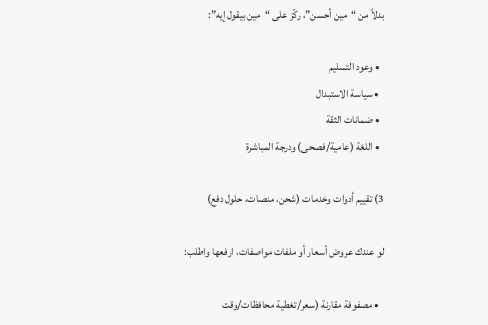بدلاً من “مين أحسن”، ركّز على “مين بيقول إيه”:

  • وعود التسليم
  • سياسة الاستبدال
  • ضمانات الثقة
  • اللغة (عامية/فصحى) ودرجة المباشرة

3) تقييم أدوات وخدمات (شحن، منصات، حلول دفع)

لو عندك عروض أسعار أو ملفات مواصفات، ارفعها واطلب:

  • مصفوفة مقارنة (سعر/تغطية محافظات/وقت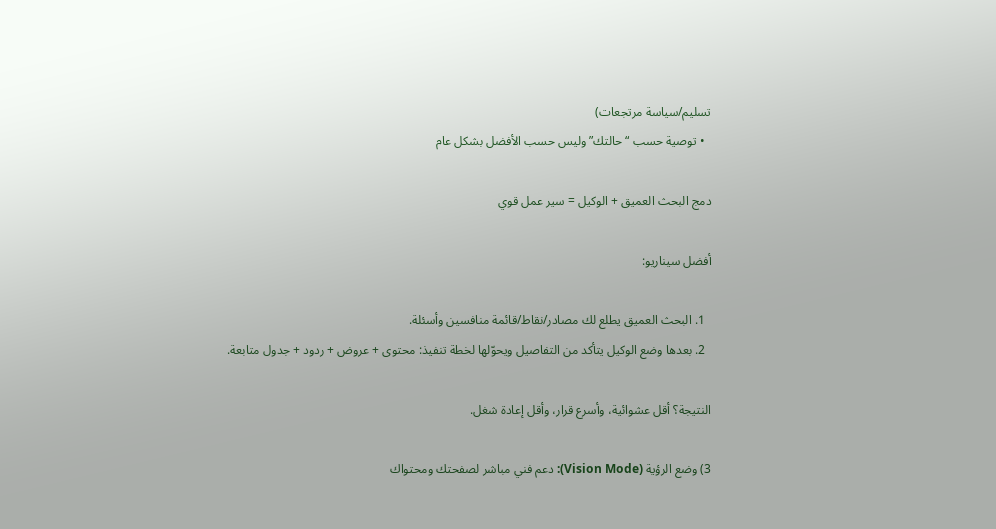تسليم/سياسة مرتجعات)
  • توصية حسب “حالتك” وليس حسب الأفضل بشكل عام

دمج البحث العميق + الوكيل = سير عمل قوي

أفضل سيناريو:

  1. البحث العميق يطلع لك مصادر/نقاط/قائمة منافسين وأسئلة.
  2. بعدها وضع الوكيل يتأكد من التفاصيل ويحوّلها لخطة تنفيذ: محتوى + عروض + ردود + جدول متابعة.

النتيجة؟ أقل عشوائية، وأسرع قرار، وأقل إعادة شغل.

3) وضع الرؤية (Vision Mode): دعم فني مباشر لصفحتك ومحتواك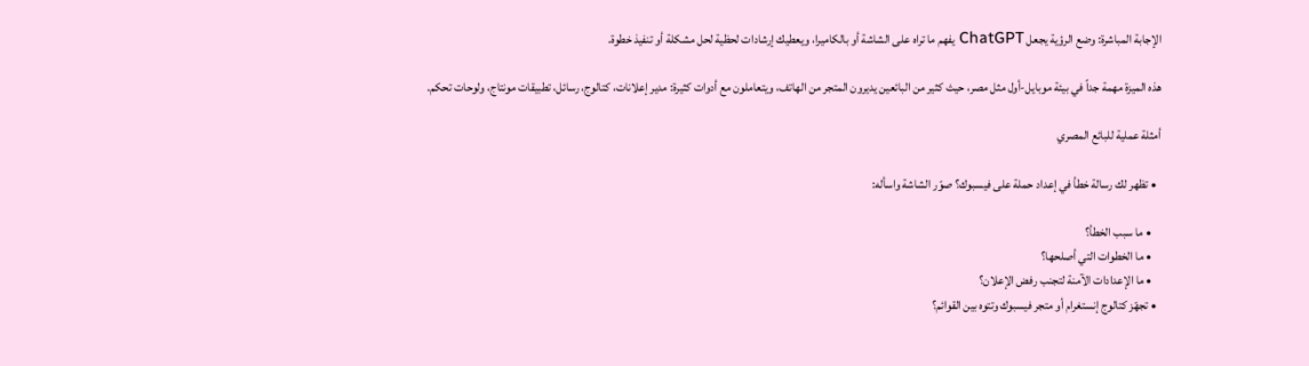الإجابة المباشرة: وضع الرؤية يجعل ChatGPT يفهم ما تراه على الشاشة أو بالكاميرا، ويعطيك إرشادات لحظية لحل مشكلة أو تنفيذ خطوة.

هذه الميزة مهمة جداً في بيئة موبايل-أول مثل مصر، حيث كثير من البائعين يديرون المتجر من الهاتف، ويتعاملون مع أدوات كثيرة: مدير إعلانات، كتالوج، رسائل، تطبيقات مونتاج، ولوحات تحكم.

أمثلة عملية للبائع المصري

  • تظهر لك رسالة خطأ في إعداد حملة على فيسبوك؟ صوّر الشاشة واسأله:

    • ما سبب الخطأ؟
    • ما الخطوات التي أصلحها؟
    • ما الإعدادات الآمنة لتجنب رفض الإعلان؟
  • تجهّز كتالوج إنستغرام أو متجر فيسبوك وتتوه بين القوائم؟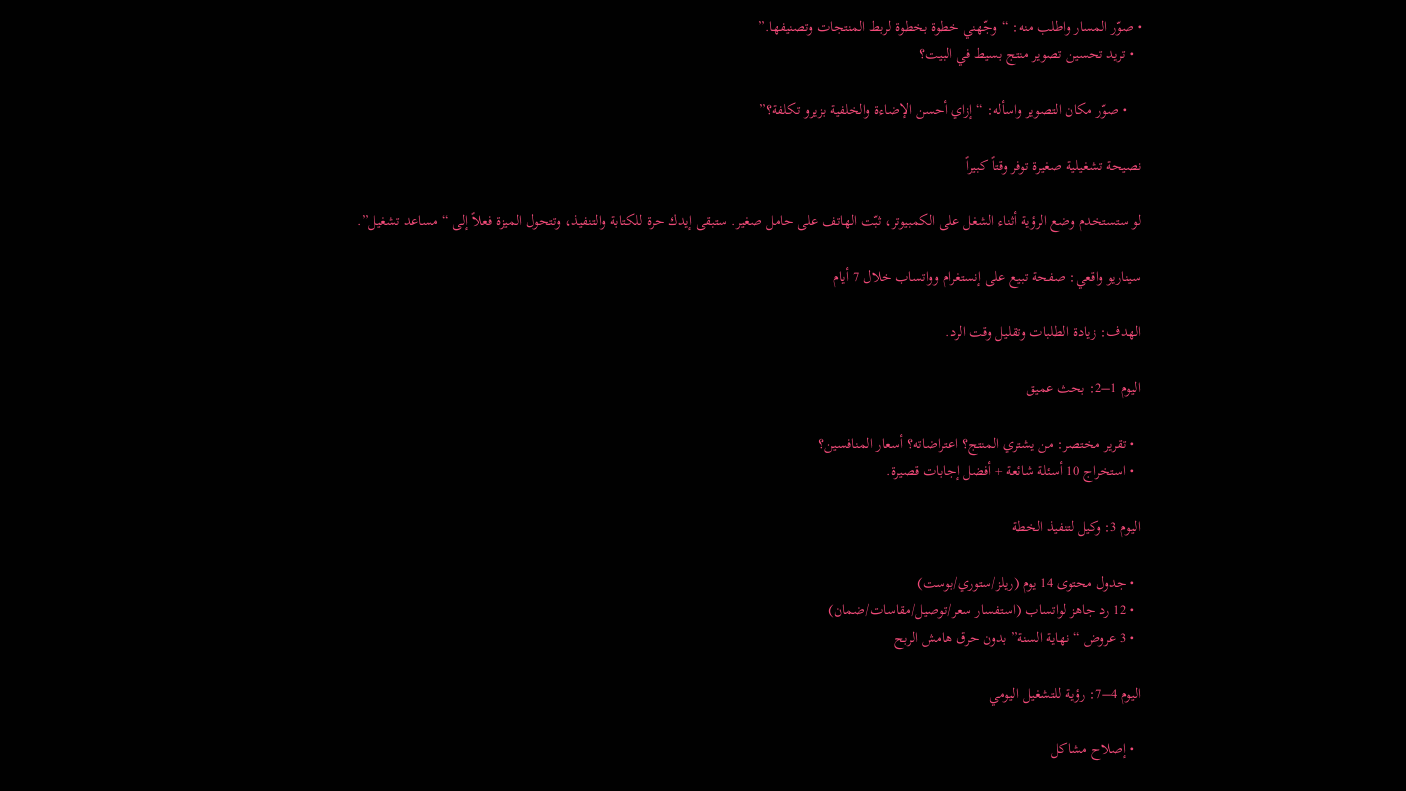• صوّر المسار واطلب منه: “وجّهني خطوة بخطوة لربط المنتجات وتصنيفها.”
  • تريد تحسين تصوير منتج بسيط في البيت؟

    • صوّر مكان التصوير واسأله: “إزاي أحسن الإضاءة والخلفية بزيرو تكلفة؟”

نصيحة تشغيلية صغيرة توفر وقتاً كبيراً

لو ستستخدم وضع الرؤية أثناء الشغل على الكمبيوتر، ثبّت الهاتف على حامل صغير. ستبقى إيدك حرة للكتابة والتنفيذ، وتتحول الميزة فعلاً إلى “مساعد تشغيل”.

سيناريو واقعي: صفحة تبيع على إنستغرام وواتساب خلال 7 أيام

الهدف: زيادة الطلبات وتقليل وقت الرد.

اليوم 1–2: بحث عميق

  • تقرير مختصر: من يشتري المنتج؟ اعتراضاته؟ أسعار المنافسين؟
  • استخراج 10 أسئلة شائعة + أفضل إجابات قصيرة.

اليوم 3: وكيل لتنفيذ الخطة

  • جدول محتوى 14 يوم (ريلز/ستوري/بوست)
  • 12 رد جاهز لواتساب (استفسار سعر/توصيل/مقاسات/ضمان)
  • 3 عروض “نهاية السنة” بدون حرق هامش الربح

اليوم 4–7: رؤية للتشغيل اليومي

  • إصلاح مشاكل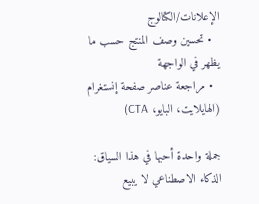الإعلانات/الكتالوج
  • تحسين وصف المنتج حسب ما يظهر في الواجهة
  • مراجعة عناصر صفحة إنستغرام (الهايلايت، البايو، CTA)

جملة واحدة أحبها في هذا السياق: الذكاء الاصطناعي لا يبيع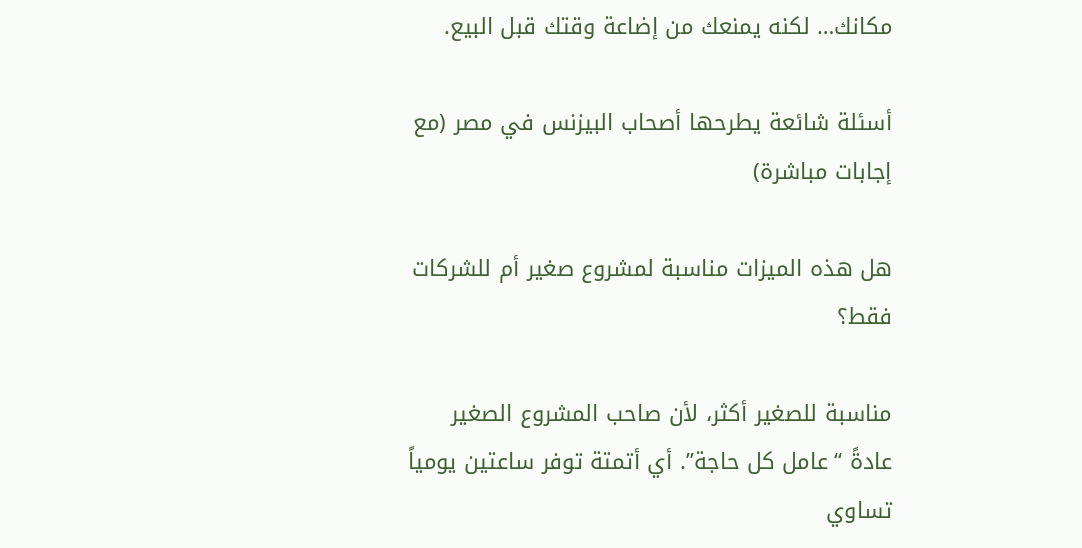مكانك… لكنه يمنعك من إضاعة وقتك قبل البيع.

أسئلة شائعة يطرحها أصحاب البيزنس في مصر (مع إجابات مباشرة)

هل هذه الميزات مناسبة لمشروع صغير أم للشركات فقط؟

مناسبة للصغير أكثر، لأن صاحب المشروع الصغير عادةً “عامل كل حاجة”. أي أتمتة توفر ساعتين يومياً تساوي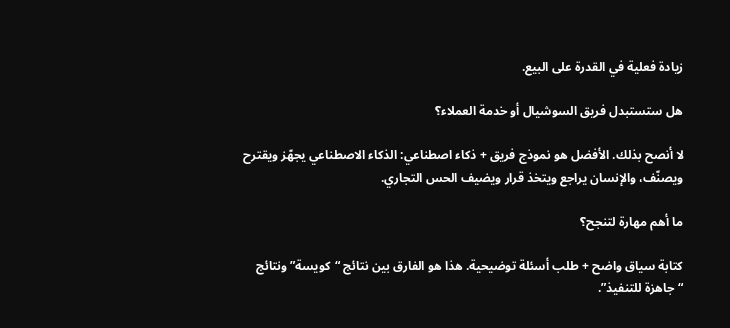زيادة فعلية في القدرة على البيع.

هل ستستبدل فريق السوشيال أو خدمة العملاء؟

لا أنصح بذلك. الأفضل هو نموذج فريق + ذكاء اصطناعي: الذكاء الاصطناعي يجهّز ويقترح ويصنّف، والإنسان يراجع ويتخذ قرار ويضيف الحس التجاري.

ما أهم مهارة لتنجح؟

كتابة سياق واضح + طلب أسئلة توضيحية. هذا هو الفارق بين نتائج “كويسة” ونتائج “جاهزة للتنفيذ”.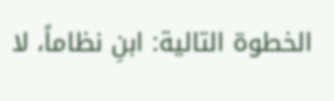الخطوة التالية: ابنِ نظاماً، لا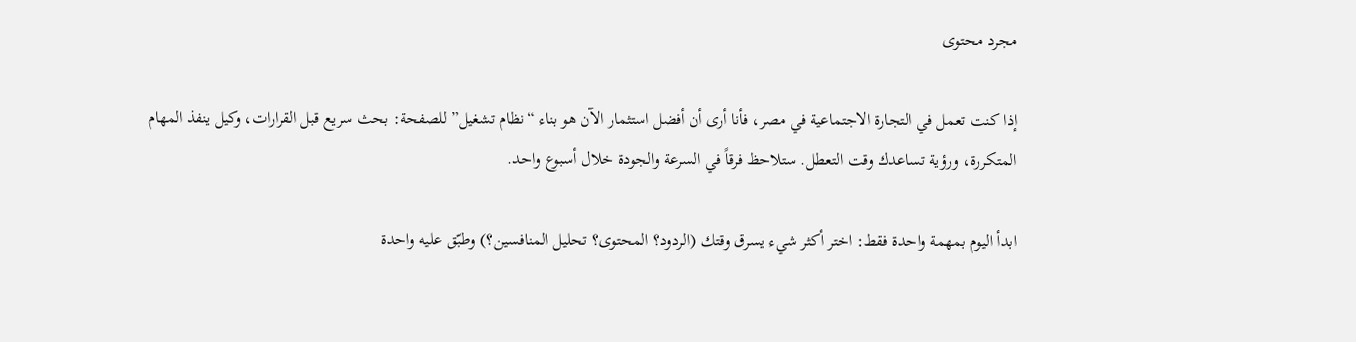مجرد محتوى

إذا كنت تعمل في التجارة الاجتماعية في مصر، فأنا أرى أن أفضل استثمار الآن هو بناء “نظام تشغيل” للصفحة: بحث سريع قبل القرارات، وكيل ينفذ المهام المتكررة، ورؤية تساعدك وقت التعطل. ستلاحظ فرقاً في السرعة والجودة خلال أسبوع واحد.

ابدأ اليوم بمهمة واحدة فقط: اختر أكثر شيء يسرق وقتك (الردود؟ المحتوى؟ تحليل المنافسين؟) وطبّق عليه واحدة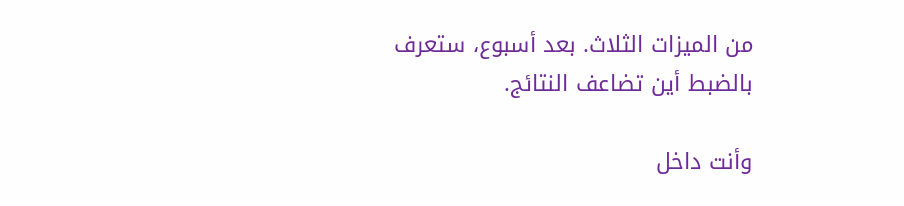من الميزات الثلاث. بعد أسبوع، ستعرف بالضبط أين تضاعف النتائج.

وأنت داخل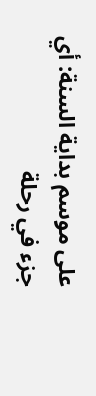على موسم بداية السنة: أي جزء في رحلة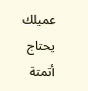عميلك يحتاج أتمتة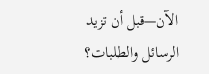الآن—قبل أن تزيد الرسائل والطلبات؟